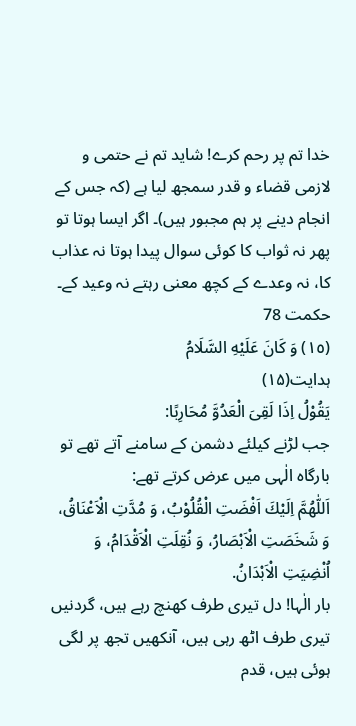خدا تم پر رحم کرے! شاید تم نے حتمی و لازمی قضاء و قدر سمجھ لیا ہے (کہ جس کے انجام دینے پر ہم مجبور ہیں)۔ اگر ایسا ہوتا تو پھر نہ ثواب کا کوئی سوال پیدا ہوتا نہ عذاب کا، نہ وعدے کے کچھ معنی رہتے نہ وعید کے۔ حکمت 78
(١٥) وَ کَانَ عَلَیْهِ السَّلَامُ
ہدایت(۱۵)
یَقُوْلُ اِذَا لَقِىَ الْعَدُوَّ مُحَارِبًا:
جب لڑنے کیلئے دشمن کے سامنے آتے تھے تو بارگاہ الٰہی میں عرض کرتے تھے:
اَللّٰهُمَّ اِلَیْكَ اَفْضَتِ الْقُلُوْبُ، وَ مُدَّتِ الْاَعْنَاقُ، وَ شَخَصَتِ الْاَبْصَارُ، وَ نُقِلَتِ الْاَقْدَامُ، وَ اُنْضِیَتِ الْاَبْدَانُ.
بار الٰہا! دل تیری طرف کھنچ رہے ہیں، گردنیں تیری طرف اٹھ رہی ہیں، آنکھیں تجھ پر لگی ہوئی ہیں، قدم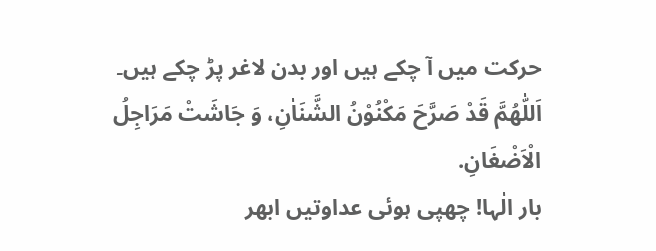حرکت میں آ چکے ہیں اور بدن لاغر پڑ چکے ہیں۔
اَللّٰهُمَّ قَدْ صَرَّحَ مَكْنُوْنُ الشَّنَاٰنِ، وَ جَاشَتْ مَرَاجِلُ الْاَضْغَانِ.
بار الٰہا! چھپی ہوئی عداوتیں ابھر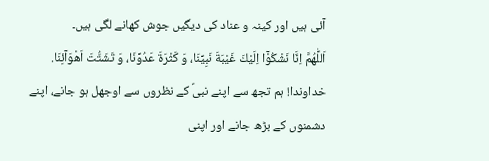آئی ہیں اور کینہ و عناد کی دیگیں جوش کھانے لگی ہیں۔
اَللّٰهُمَّ اِنَّا نَشْكُوْۤا اِلَیْكَ غَیْبَةَ نَبِیِّنَا، وَ كَثْرَةَ عَدُوِّنَا، وَ تَشَتُّتَ اَهْوَآئِنَا.
خداوندا! ہم تجھ سے اپنے نبیؐ کے نظروں سے اوجھل ہو جانے، اپنے دشمنوں کے بڑھ جانے اور اپنی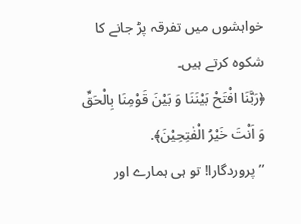خواہشوں میں تفرقہ پڑ جانے کا شکوہ کرتے ہیں۔
﴿رَبَّنَا افْتَحْ بَیْنَنَا وَ بَیْنَ قَوْمِنَا بِالْحَقِّ وَ اَنْتَ خَیْرُ الْفٰتِحِیْنَ﴾.
’’پروردگارا! تو ہی ہمارے اور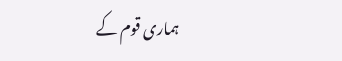ہماری قوم کے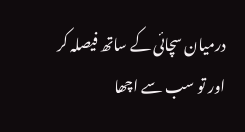درمیان سچائی کے ساتھ فیصلہ کر اور تو سب سے اچھا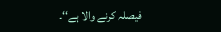فیصلہ کرنے والا ہے‘‘۔